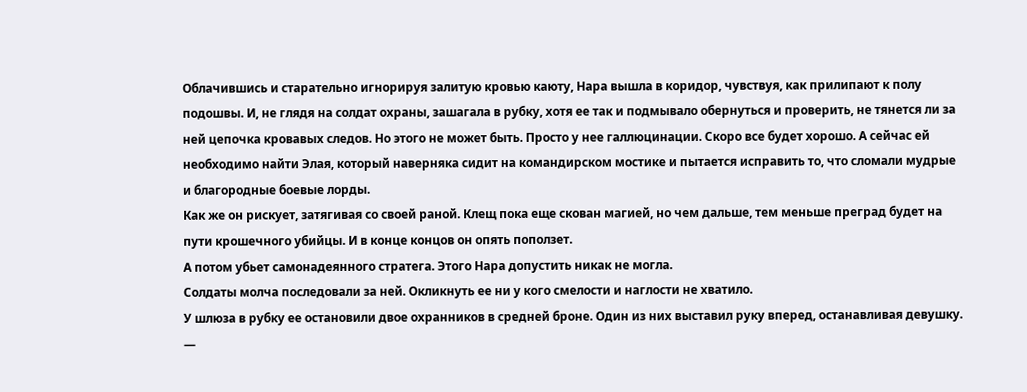Облачившись и старательно игнорируя залитую кровью каюту, Нара вышла в коридор, чувствуя, как прилипают к полу подошвы. И, не глядя на солдат охраны, зашагала в рубку, хотя ее так и подмывало обернуться и проверить, не тянется ли за ней цепочка кровавых следов. Но этого не может быть. Просто у нее галлюцинации. Скоро все будет хорошо. А сейчас ей необходимо найти Элая, который наверняка сидит на командирском мостике и пытается исправить то, что сломали мудрые и благородные боевые лорды.
Как же он рискует, затягивая со своей раной. Клещ пока еще скован магией, но чем дальше, тем меньше преград будет на пути крошечного убийцы. И в конце концов он опять поползет.
А потом убьет самонадеянного стратега. Этого Нара допустить никак не могла.
Солдаты молча последовали за ней. Окликнуть ее ни у кого смелости и наглости не хватило.
У шлюза в рубку ее остановили двое охранников в средней броне. Один из них выставил руку вперед, останавливая девушку.
—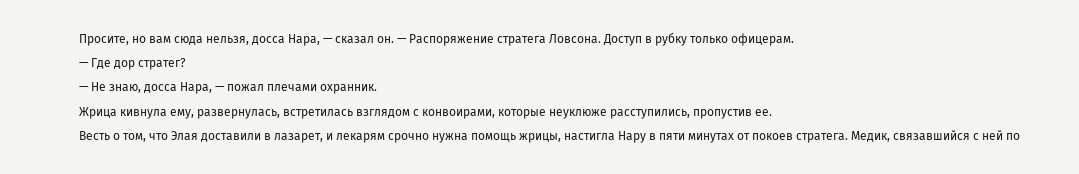Просите, но вам сюда нельзя, досса Нара, — сказал он. — Распоряжение стратега Ловсона. Доступ в рубку только офицерам.
— Где дор стратег?
— Не знаю, досса Нара, — пожал плечами охранник.
Жрица кивнула ему, развернулась, встретилась взглядом с конвоирами, которые неуклюже расступились, пропустив ее.
Весть о том, что Элая доставили в лазарет, и лекарям срочно нужна помощь жрицы, настигла Нару в пяти минутах от покоев стратега. Медик, связавшийся с ней по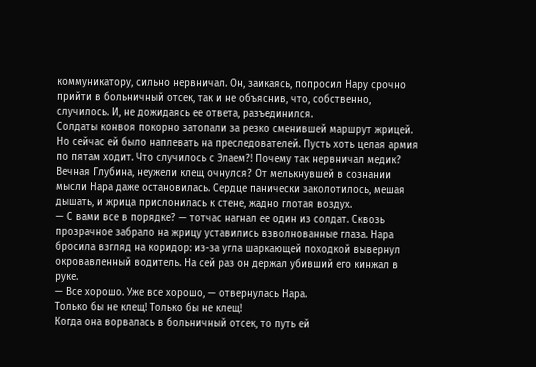коммуникатору, сильно нервничал. Он, заикаясь, попросил Нару срочно прийти в больничный отсек, так и не объяснив, что, собственно, случилось. И, не дожидаясь ее ответа, разъединился.
Солдаты конвоя покорно затопали за резко сменившей маршрут жрицей. Но сейчас ей было наплевать на преследователей. Пусть хоть целая армия по пятам ходит. Что случилось с Элаем?! Почему так нервничал медик?
Вечная Глубина, неужели клещ очнулся? От мелькнувшей в сознании мысли Нара даже остановилась. Сердце панически заколотилось, мешая дышать, и жрица прислонилась к стене, жадно глотая воздух.
— С вами все в порядке? — тотчас нагнал ее один из солдат. Сквозь прозрачное забрало на жрицу уставились взволнованные глаза. Нара бросила взгляд на коридор: из-за угла шаркающей походкой вывернул окровавленный водитель. На сей раз он держал убивший его кинжал в руке.
— Все хорошо. Уже все хорошо, — отвернулась Нара.
Только бы не клещ! Только бы не клещ!
Когда она ворвалась в больничный отсек, то путь ей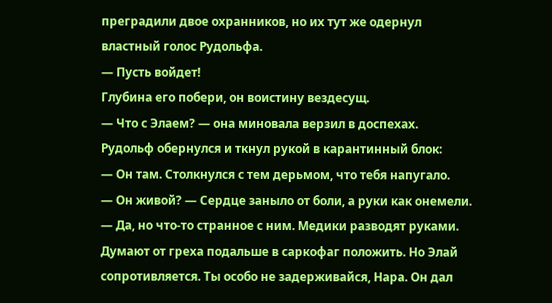преградили двое охранников, но их тут же одернул властный голос Рудольфа.
— Пусть войдет!
Глубина его побери, он воистину вездесущ.
— Что с Элаем? — она миновала верзил в доспехах.
Рудольф обернулся и ткнул рукой в карантинный блок:
— Он там. Столкнулся с тем дерьмом, что тебя напугало.
— Он живой? — Сердце заныло от боли, а руки как онемели.
— Да, но что-то странное с ним. Медики разводят руками. Думают от греха подальше в саркофаг положить. Но Элай сопротивляется. Ты особо не задерживайся, Нара. Он дал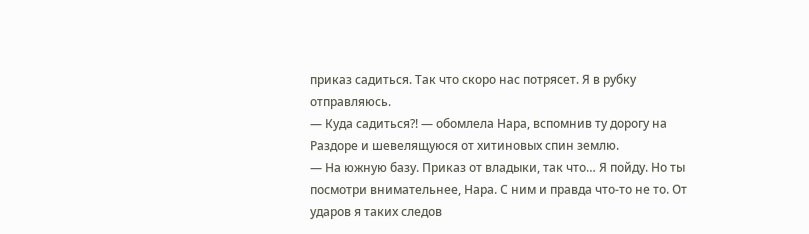приказ садиться. Так что скоро нас потрясет. Я в рубку отправляюсь.
— Куда садиться?! — обомлела Нара, вспомнив ту дорогу на Раздоре и шевелящуюся от хитиновых спин землю.
— На южную базу. Приказ от владыки, так что… Я пойду. Но ты посмотри внимательнее, Нара. С ним и правда что-то не то. От ударов я таких следов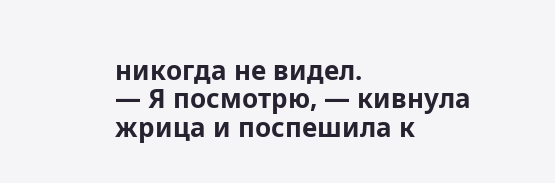никогда не видел.
— Я посмотрю, — кивнула жрица и поспешила к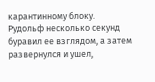карантинному блоку.
Рудольф несколько секунд буравил ее взглядом, а затем развернулся и ушел,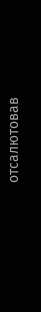отсалютовав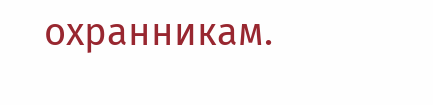охранникам.